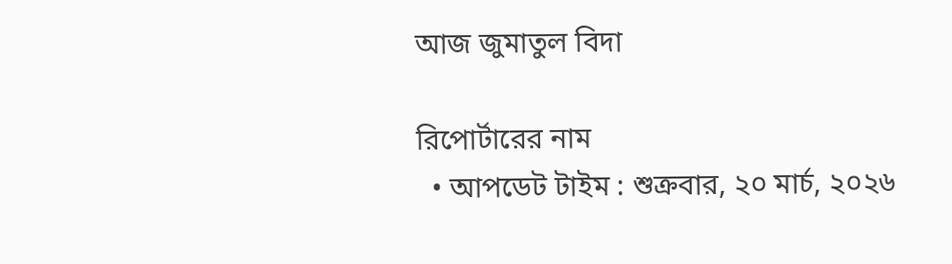আজ জুমাতুল বিদা

রিপোর্টারের নাম
  • আপডেট টাইম : শুক্রবার, ২০ মার্চ, ২০২৬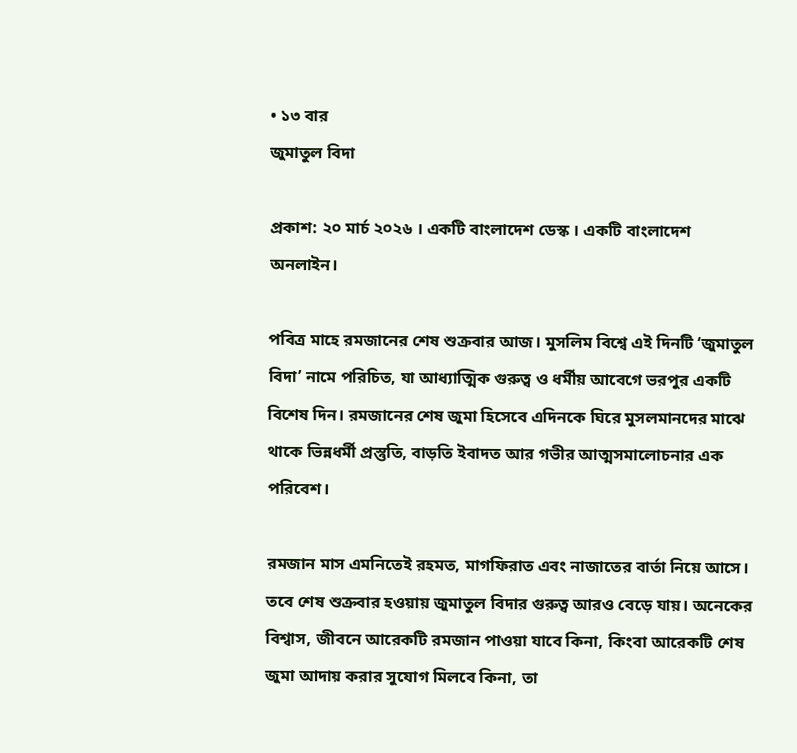• ১৩ বার
জুমাতুল বিদা

প্রকাশ: ২০ মার্চ ২০২৬ । একটি বাংলাদেশ ডেস্ক । একটি বাংলাদেশ অনলাইন।

পবিত্র মাহে রমজানের শেষ শুক্রবার আজ। মুসলিম বিশ্বে এই দিনটি ‘জুমাতুল বিদা’ নামে পরিচিত, যা আধ্যাত্মিক গুরুত্ব ও ধর্মীয় আবেগে ভরপুর একটি বিশেষ দিন। রমজানের শেষ জুমা হিসেবে এদিনকে ঘিরে মুসলমানদের মাঝে থাকে ভিন্নধর্মী প্রস্তুতি, বাড়তি ইবাদত আর গভীর আত্মসমালোচনার এক পরিবেশ।

রমজান মাস এমনিতেই রহমত, মাগফিরাত এবং নাজাতের বার্তা নিয়ে আসে। তবে শেষ শুক্রবার হওয়ায় জুমাতুল বিদার গুরুত্ব আরও বেড়ে যায়। অনেকের বিশ্বাস, জীবনে আরেকটি রমজান পাওয়া যাবে কিনা, কিংবা আরেকটি শেষ জুমা আদায় করার সুযোগ মিলবে কিনা, তা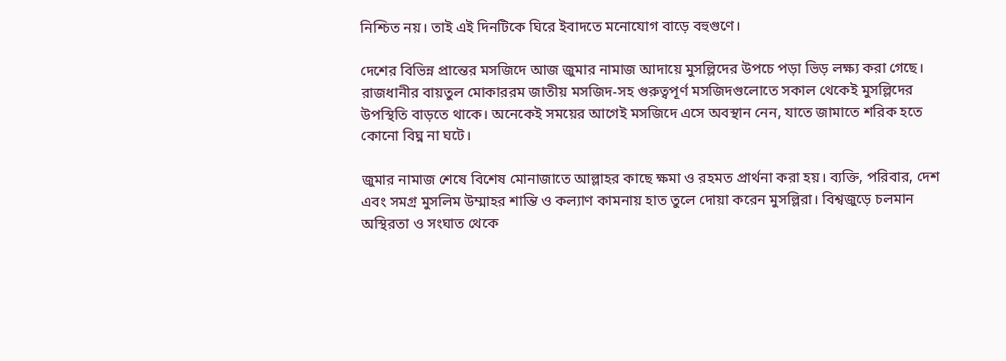নিশ্চিত নয়। তাই এই দিনটিকে ঘিরে ইবাদতে মনোযোগ বাড়ে বহুগুণে।

দেশের বিভিন্ন প্রান্তের মসজিদে আজ জুমার নামাজ আদায়ে মুসল্লিদের উপচে পড়া ভিড় লক্ষ্য করা গেছে। রাজধানীর বায়তুল মোকাররম জাতীয় মসজিদ-সহ গুরুত্বপূর্ণ মসজিদগুলোতে সকাল থেকেই মুসল্লিদের উপস্থিতি বাড়তে থাকে। অনেকেই সময়ের আগেই মসজিদে এসে অবস্থান নেন, যাতে জামাতে শরিক হতে কোনো বিঘ্ন না ঘটে।

জুমার নামাজ শেষে বিশেষ মোনাজাতে আল্লাহর কাছে ক্ষমা ও রহমত প্রার্থনা করা হয়। ব্যক্তি, পরিবার, দেশ এবং সমগ্র মুসলিম উম্মাহর শান্তি ও কল্যাণ কামনায় হাত তুলে দোয়া করেন মুসল্লিরা। বিশ্বজুড়ে চলমান অস্থিরতা ও সংঘাত থেকে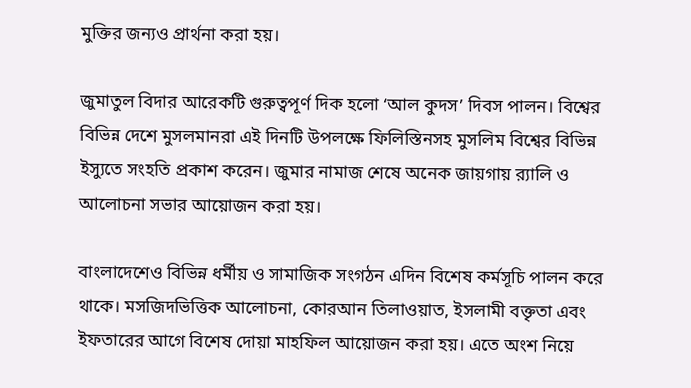মুক্তির জন্যও প্রার্থনা করা হয়।

জুমাতুল বিদার আরেকটি গুরুত্বপূর্ণ দিক হলো ‘আল কুদস’ দিবস পালন। বিশ্বের বিভিন্ন দেশে মুসলমানরা এই দিনটি উপলক্ষে ফিলিস্তিনসহ মুসলিম বিশ্বের বিভিন্ন ইস্যুতে সংহতি প্রকাশ করেন। জুমার নামাজ শেষে অনেক জায়গায় র‌্যালি ও আলোচনা সভার আয়োজন করা হয়।

বাংলাদেশেও বিভিন্ন ধর্মীয় ও সামাজিক সংগঠন এদিন বিশেষ কর্মসূচি পালন করে থাকে। মসজিদভিত্তিক আলোচনা, কোরআন তিলাওয়াত, ইসলামী বক্তৃতা এবং ইফতারের আগে বিশেষ দোয়া মাহফিল আয়োজন করা হয়। এতে অংশ নিয়ে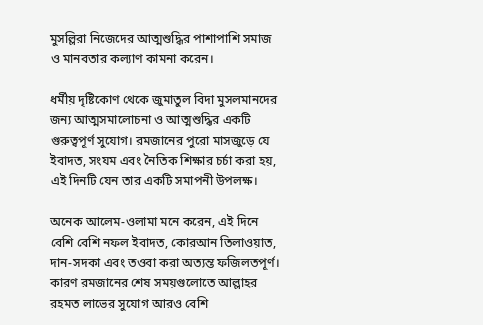মুসল্লিরা নিজেদের আত্মশুদ্ধির পাশাপাশি সমাজ ও মানবতার কল্যাণ কামনা করেন।

ধর্মীয় দৃষ্টিকোণ থেকে জুমাতুল বিদা মুসলমানদের জন্য আত্মসমালোচনা ও আত্মশুদ্ধির একটি গুরুত্বপূর্ণ সুযোগ। রমজানের পুরো মাসজুড়ে যে ইবাদত, সংযম এবং নৈতিক শিক্ষার চর্চা করা হয়, এই দিনটি যেন তার একটি সমাপনী উপলক্ষ।

অনেক আলেম-ওলামা মনে করেন, এই দিনে বেশি বেশি নফল ইবাদত, কোরআন তিলাওয়াত, দান-সদকা এবং তওবা করা অত্যন্ত ফজিলতপূর্ণ। কারণ রমজানের শেষ সময়গুলোতে আল্লাহর রহমত লাভের সুযোগ আরও বেশি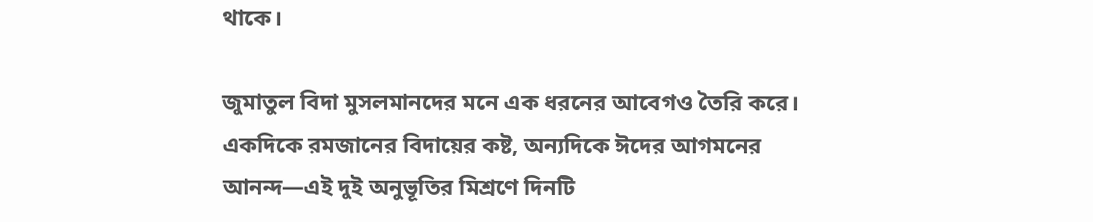থাকে।

জুমাতুল বিদা মুসলমানদের মনে এক ধরনের আবেগও তৈরি করে। একদিকে রমজানের বিদায়ের কষ্ট, অন্যদিকে ঈদের আগমনের আনন্দ—এই দুই অনুভূতির মিশ্রণে দিনটি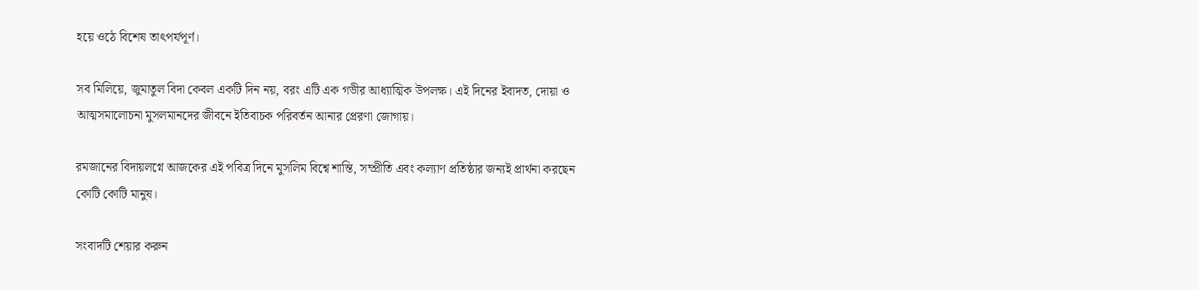হয়ে ওঠে বিশেষ তাৎপর্যপূর্ণ।

সব মিলিয়ে, জুমাতুল বিদা কেবল একটি দিন নয়, বরং এটি এক গভীর আধ্যাত্মিক উপলক্ষ। এই দিনের ইবাদত, দোয়া ও আত্মসমালোচনা মুসলমানদের জীবনে ইতিবাচক পরিবর্তন আনার প্রেরণা জোগায়।

রমজানের বিদায়লগ্নে আজকের এই পবিত্র দিনে মুসলিম বিশ্বে শান্তি, সম্প্রীতি এবং কল্যাণ প্রতিষ্ঠার জন্যই প্রার্থনা করছেন কোটি কোটি মানুষ।

সংবাদটি শেয়ার করুন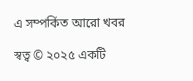এ সম্পর্কিত আরো খবর

স্বত্ব © ২০২৫ একটি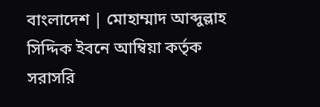বাংলাদেশ | মোহাম্মাদ আব্দুল্লাহ সিদ্দিক ইবনে আম্বিয়া কর্তৃক সরাসরি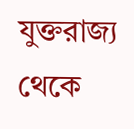যুক্তরাজ্য থেকে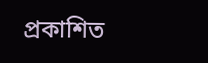প্রকাশিত